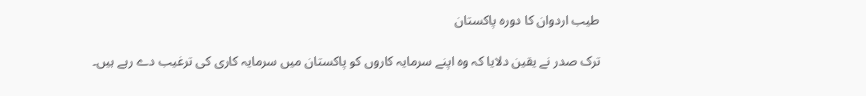طیب اردوان کا دورہ پاکستان

ترک صدر نے یقین دلایا کہ وہ اپنے سرمایہ کاروں کو پاکستان میں سرمایہ کاری کی ترغیب دے رہے ہیں۔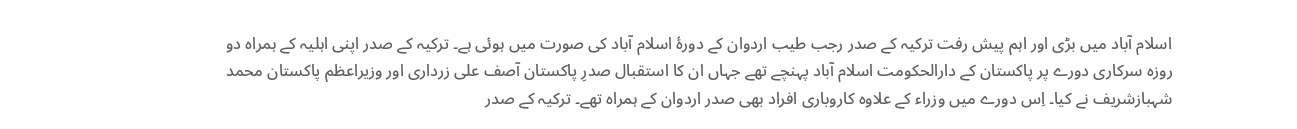اسلام آباد میں بڑی اور اہم پیش رفت ترکیہ کے صدر رجب طیب اردوان کے دورۂ اسلام آباد کی صورت میں ہوئی ہے۔ ترکیہ کے صدر اپنی اہلیہ کے ہمراہ دو روزہ سرکاری دورے پر پاکستان کے دارالحکومت اسلام آباد پہنچے تھے جہاں ان کا استقبال صدرِ پاکستان آصف علی زرداری اور وزیراعظم پاکستان محمد شہبازشریف نے کیا۔ اِس دورے میں وزراء کے علاوہ کاروباری افراد بھی صدر اردوان کے ہمراہ تھے۔ ترکیہ کے صدر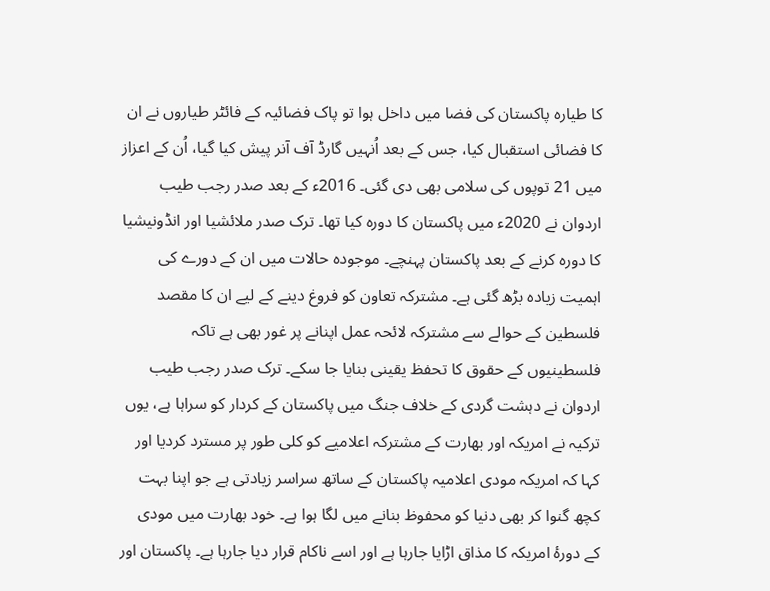کا طیارہ پاکستان کی فضا میں داخل ہوا تو پاک فضائیہ کے فائٹر طیاروں نے ان کا فضائی استقبال کیا، جس کے بعد اُنہیں گارڈ آف آنر پیش کیا گیا، اُن کے اعزاز میں 21 توپوں کی سلامی بھی دی گئی۔ 2016ء کے بعد صدر رجب طیب اردوان نے 2020ء میں پاکستان کا دورہ کیا تھا۔ ترک صدر ملائشیا اور انڈونیشیا کا دورہ کرنے کے بعد پاکستان پہنچے۔ موجودہ حالات میں ان کے دورے کی اہمیت زیادہ بڑھ گئی ہے۔ مشترکہ تعاون کو فروغ دینے کے لیے ان کا مقصد فلسطین کے حوالے سے مشترکہ لائحہ عمل اپنانے پر غور بھی ہے تاکہ فلسطینیوں کے حقوق کا تحفظ یقینی بنایا جا سکے۔ ترک صدر رجب طیب اردوان نے دہشت گردی کے خلاف جنگ میں پاکستان کے کردار کو سراہا ہے، یوں ترکیہ نے امریکہ اور بھارت کے مشترکہ اعلامیے کو کلی طور پر مسترد کردیا اور کہا کہ امریکہ مودی اعلامیہ پاکستان کے ساتھ سراسر زیادتی ہے جو اپنا بہت کچھ گنوا کر بھی دنیا کو محفوظ بنانے میں لگا ہوا ہے۔ خود بھارت میں مودی کے دورۂ امریکہ کا مذاق اڑایا جارہا ہے اور اسے ناکام قرار دیا جارہا ہے۔ پاکستان اور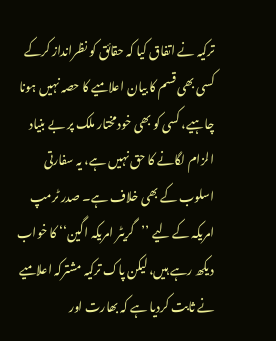ترکیہ نے اتفاق کیا کہ حقائق کو نظرانداز کرکے کسی بھی قسم کا بیان اعلامیے کا حصہ نہیں ہونا چاہیے، کسی کو بھی خودمختار ملک پر بے بنیاد الزام لگانے کا حق نہیں ہے، یہ سفارتی اسلوب کے بھی خلاف ہے۔ صدر ٹرمپ امریکہ کے لیے ’’گریٹر امریکہ اگین‘‘ کا خواب دیکھ رہے ہیں، لیکن پاک ترکیہ مشترکہ اعلامیے نے ثابت کردیا ہے کہ بھارت اور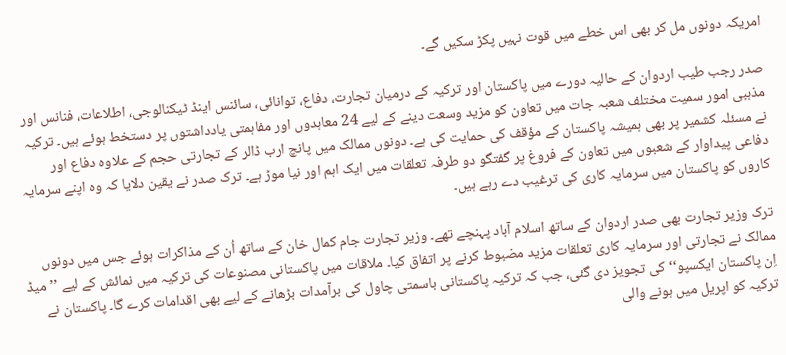امریکہ دونوں مل کر بھی اس خطے میں قوت نہیں پکڑ سکیں گے۔

صدر رجب طیب اردوان کے حالیہ دورے میں پاکستان اور ترکیہ کے درمیان تجارت، دفاع، توانائی، سائنس اینڈ ٹیکنالوجی، اطلاعات، فنانس اور مذہبی امور سمیت مختلف شعبہ جات میں تعاون کو مزید وسعت دینے کے لیے 24 معاہدوں اور مفاہمتی یادداشتوں پر دستخط ہوئے ہیں۔ ترکیہ نے مسئلہ کشمیر پر بھی ہمیشہ پاکستان کے مؤقف کی حمایت کی ہے۔ دونوں ممالک میں پانچ ارب ڈالر کے تجارتی حجم کے علاوہ دفاع اور دفاعی پیداوار کے شعبوں میں تعاون کے فروغ پر گفتگو دو طرفہ تعلقات میں ایک اہم اور نیا موڑ ہے۔ ترک صدر نے یقین دلایا کہ وہ اپنے سرمایہ کاروں کو پاکستان میں سرمایہ کاری کی ترغیب دے رہے ہیں۔

ترک وزیر تجارت بھی صدر اردوان کے ساتھ اسلام آباد پہنچے تھے۔ وزیر تجارت جام کمال خان کے ساتھ اُن کے مذاکرات ہوئے جس میں دونوں ممالک نے تجارتی اور سرمایہ کاری تعلقات مزید مضبوط کرنے پر اتفاق کیا۔ ملاقات میں پاکستانی مصنوعات کی ترکیہ میں نمائش کے لیے ’’میڈ اِن پاکستان ایکسپو‘‘ کی تجویز دی گئی، جب کہ ترکیہ پاکستانی باسمتی چاول کی برآمدات بڑھانے کے لیے بھی اقدامات کرے گا۔ پاکستان نے ترکیہ کو اپریل میں ہونے والی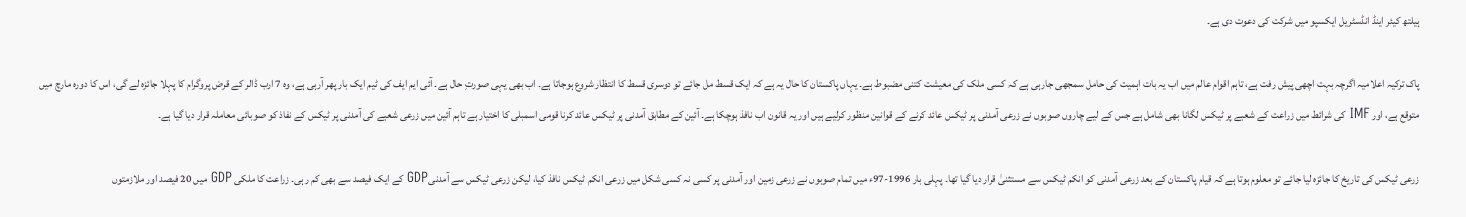ہیلتھ کیئر اینڈ انڈسٹریل ایکسپو میں شرکت کی دعوت دی ہے۔

پاک ترکیہ اعلامیہ اگرچہ بہت اچھی پیش رفت ہے، تاہم اقوام عالم میں اب یہ بات اہمیت کی حامل سمجھی جارہی ہے کہ کسی ملک کی معیشت کتنی مضبوط ہے۔ یہاں پاکستان کا حال یہ ہے کہ ایک قسط مل جائے تو دوسری قسط کا انتظار شروع ہوجاتا ہے۔ اب بھی یہی صورتِ حال ہے۔ آئی ایم ایف کی ٹیم ایک بار پھر آرہی ہے، وہ 7 ارب ڈالر کے قرض پروگرام کا پہلا جائزہ لے گی، اس کا دورہ مارچ میں متوقع ہے، اور IMF کی شرائط میں زراعت کے شعبے پر ٹیکس لگانا بھی شامل ہے جس کے لیے چاروں صوبوں نے زرعی آمدنی پر ٹیکس عائد کرنے کے قوانین منظور کرلیے ہیں اور یہ قانون اب نافذ ہوچکا ہے۔ آئین کے مطابق آمدنی پر ٹیکس عائد کرنا قومی اسمبلی کا اختیار ہے تاہم آئین میں زرعی شعبے کی آمدنی پر ٹیکس کے نفاذ کو صوبائی معاملہ قرار دیا گیا ہے۔

زرعی ٹیکس کی تاریخ کا جائزہ لیا جائے تو معلوم ہوتا ہے کہ قیام پاکستان کے بعد زرعی آمدنی کو انکم ٹیکس سے مستثنیٰ قرار دیا گیا تھا۔ پہلی بار 1996-97ء میں تمام صوبوں نے زرعی زمین اور آمدنی پر کسی نہ کسی شکل میں زرعی انکم ٹیکس نافذ کیا، لیکن زرعی ٹیکس سے آمدنیGDP کے ایک فیصد سے بھی کم رہی۔ زراعت کا ملکی GDP میں 20 فیصد اور ملازمتوں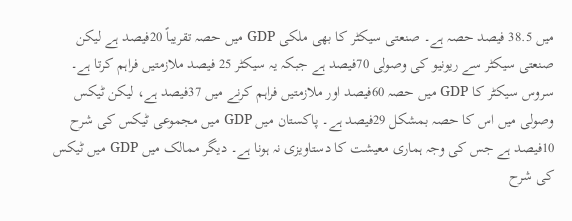میں 38.5 فیصد حصہ ہے۔ صنعتی سیکٹر کا بھی ملکی GDP میں حصہ تقریباً 20فیصد ہے لیکن صنعتی سیکٹر سے ریونیو کی وصولی 70فیصد ہے جبکہ یہ سیکٹر 25 فیصد ملازمتیں فراہم کرتا ہے۔ سروس سیکٹر کا GDP میں حصہ 60فیصد اور ملازمتیں فراہم کرنے میں 37فیصد ہے، لیکن ٹیکس وصولی میں اس کا حصہ بمشکل 29فیصد ہے۔ پاکستان میں GDP میں مجموعی ٹیکس کی شرح 10فیصد ہے جس کی وجہ ہماری معیشت کا دستاویزی نہ ہونا ہے۔ دیگر ممالک میں GDP میں ٹیکس کی شرح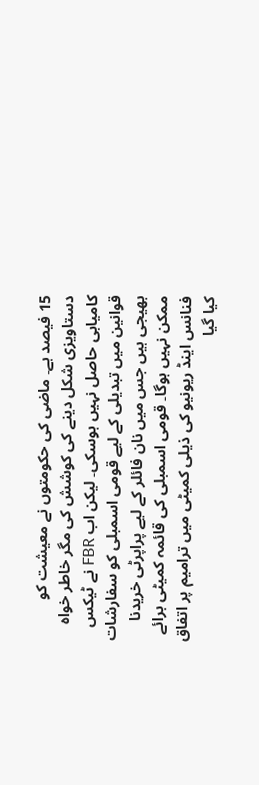15 فیصد ہے۔ ماضی کی حکومتوں نے معیشت کو دستاویزی شکل دینے کی کوشش کی مگر خاطر خواہ کامیابی حاصل نہیں ہوسکی۔ لیکن اب FBR نے ٹیکس قوانین میں تبدیلی کے لیے قومی اسمبلی کو سفارشات بھیجی ہیں جس میں نان فائلر کے لیے پراپرٹی خریدنا ممکن نہیں ہوگا۔ قومی اسمبلی کی قائمہ کمیٹی برائے فنانس اینڈ ریونیو کی ذیلی کمیٹی میں ترامیم پر اتفاق کیا گیا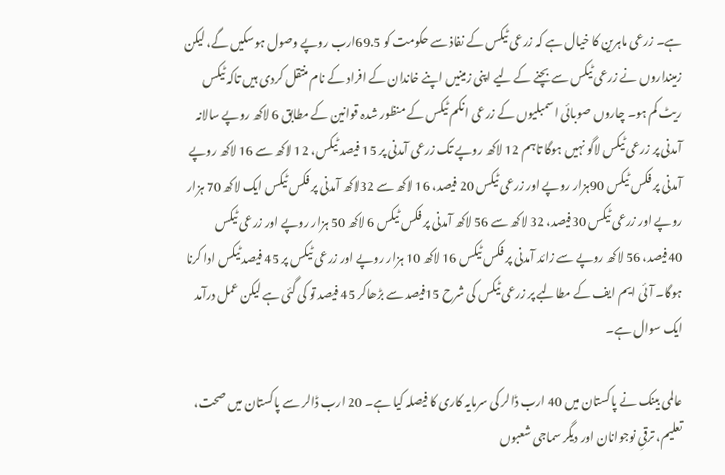ہے۔ زرعی ماہرین کا خیال ہے کہ زرعی ٹیکس کے نفاذ سے حکومت کو 69.5ارب روپے وصول ہوسکیں گے، لیکن زمینداروں نے زرعی ٹیکس سے بچنے کے لیے اپنی زمینیں اپنے خاندان کے افراد کے نام منتقل کردی ہیں تاکہ ٹیکس ریٹ کم ہو۔ چاروں صوبائی اسمبلیوں کے زرعی انکم ٹیکس کے منظور شدہ قوانین کے مطابق 6 لاکھ روپے سالانہ آمدنی پر زرعی ٹیکس لاگو نہیں ہوگا تاہم 12 لاکھ روپے تک زرعی آمدنی پر 15 فیصد ٹیکس، 12 لاکھ سے 16 لاکھ روپے آمدنی پر فکس ٹیکس 90ہزار روپے اور زرعی ٹیکس 20 فیصد، 16 لاکھ سے 32لاکھ آمدنی پر فکس ٹیکس ایک لاکھ 70 ہزار روپے اور زرعی ٹیکس 30فیصد، 32 لاکھ سے 56 لاکھ آمدنی پر فکس ٹیکس 6 لاکھ 50 ہزار روپے اور زرعی ٹیکس 40فیصد، 56 لاکھ روپے سے زائد آمدنی پر فکس ٹیکس 16 لاکھ 10 ہزار روپے اور زرعی ٹیکس پر 45 فیصد ٹیکس ادا کرنا ہوگا۔ آئی ایم ایف کے مطالبے پر زرعی ٹیکس کی شرح 15فیصد سے بڑھاکر 45 فیصد تو کی گئی ہے لیکن عمل درآمد ایک سوال ہے۔

عالمی بینک نے پاکستان میں 40 ارب ڈالر کی سرمایہ کاری کا فیصلہ کیا ہے۔ 20 ارب ڈالر سے پاکستان میں صحت، تعلیم، ترقیِ نوجوانان اور دیگر سماجی شعبوں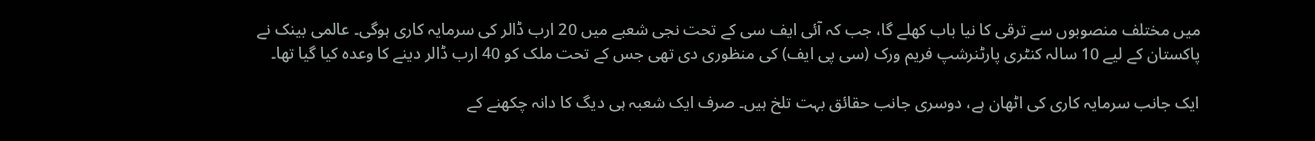میں مختلف منصوبوں سے ترقی کا نیا باب کھلے گا، جب کہ آئی ایف سی کے تحت نجی شعبے میں 20 ارب ڈالر کی سرمایہ کاری ہوگی۔ عالمی بینک نے پاکستان کے لیے 10 سالہ کنٹری پارٹنرشپ فریم ورک (سی پی ایف) کی منظوری دی تھی جس کے تحت ملک کو 40 ارب ڈالر دینے کا وعدہ کیا گیا تھا۔

ایک جانب سرمایہ کاری کی اٹھان ہے، دوسری جانب حقائق بہت تلخ ہیں۔ صرف ایک شعبہ ہی دیگ کا دانہ چکھنے کے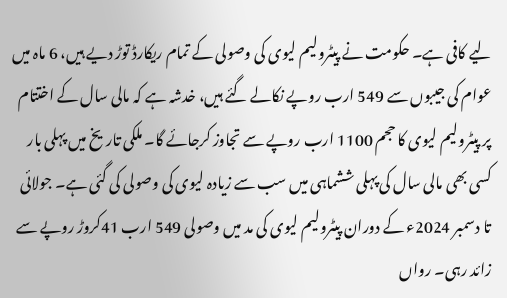لیے کافی ہے۔ حکومت نے پیٹرولیم لیوی کی وصولی کے تمام ریکارڈ توڑ دیے ہیں، 6 ماہ میں عوام کی جیبوں سے 549 ارب روپے نکالے گئے ہیں، خدشہ ہے کہ مالی سال کے اختتام پر پیٹرولیم لیوی کا حجم 1100 ارب روپے سے تجاوز کرجائے گا۔ ملکی تاریخ میں پہلی بار کسی بھی مالی سال کی پہلی ششماہی میں سب سے زیادہ لیوی کی وصولی کی گئی ہے۔ جولائی تا دسمبر 2024ء کے دوران پیٹرولیم لیوی کی مد میں وصولی 549 ارب 41کروڑ روپے سے زائد رہی۔ رواں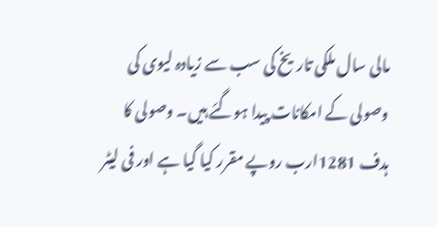مالی سال ملکی تاریخ کی سب سے زیادہ لیوی کی وصولی کے امکانات پیدا ہوگئے ہیں۔ وصولی کا ہدف 1281ارب روپے مقرر کیا گیا ہے اور فی لیٹر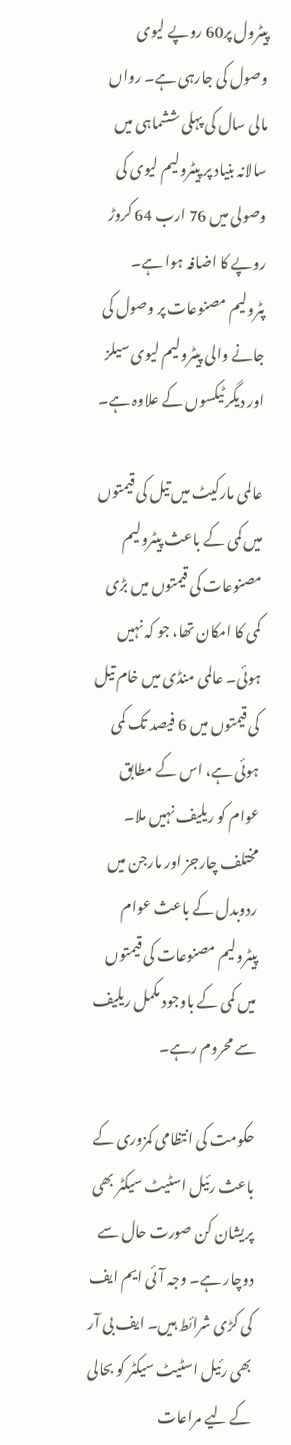پیٹرول پر60 روپے لیوی وصول کی جارہی ہے۔ رواں مالی سال کی پہلی ششماہی میں سالانہ بنیاد پر پیٹرولیم لیوی کی وصولی میں 76 ارب 64 کروڑ روپے کا اضافہ ہوا ہے۔ پٹرولیم مصنوعات پر وصول کی جانے والی پیٹرولیم لیوی سیلز اور دیگر ٹیکسوں کے علاوہ ہے۔

عالمی مارکیٹ میں تیل کی قیمتوں میں کمی کے باعث پیٹرولیم مصنوعات کی قیمتوں میں بڑی کمی کا امکان تھا، جو کہ نہیں ہوئی۔ عالمی منڈی میں خام تیل کی قیمتوں میں 6 فیصد تک کمی ہوئی ہے، اس کے مطابق عوام کو ریلیف نہیں ملا۔ مختلف چارجز اور مارجن میں ردوبدل کے باعث عوام پیٹرولیم مصنوعات کی قیمتوں میں کمی کے باوجود مکمل ریلیف سے محروم رہے۔

حکومت کی انتظامی کمزوری کے باعث رئیل اسٹیٹ سیکٹر بھی پریشان کن صورت حال سے دوچار ہے۔ وجہ آئی ایم ایف کی کڑی شرائط ہیں۔ ایف بی آر بھی رئیل اسٹیٹ سیکٹر کو بحالی کے لیے مراعات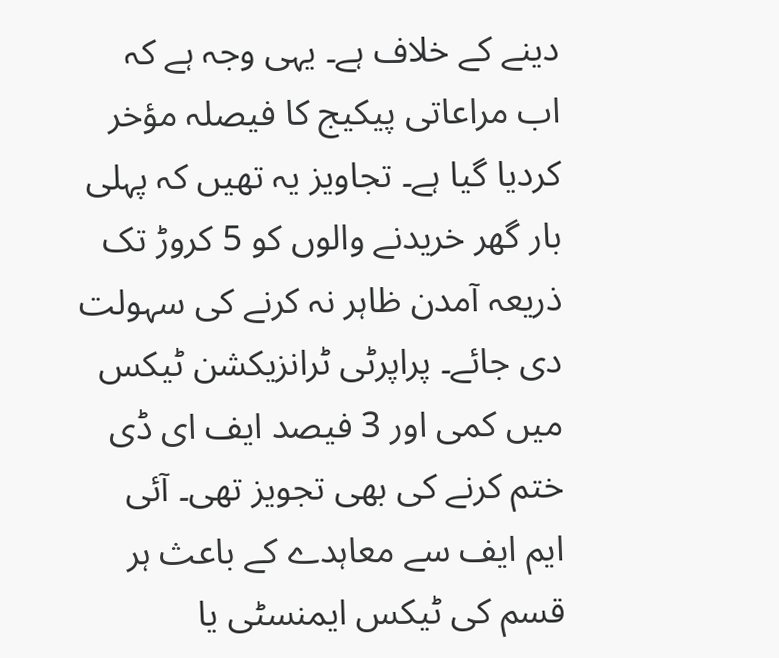دینے کے خلاف ہے۔ یہی وجہ ہے کہ اب مراعاتی پیکیج کا فیصلہ مؤخر کردیا گیا ہے۔ تجاویز یہ تھیں کہ پہلی بار گھر خریدنے والوں کو 5 کروڑ تک ذریعہ آمدن ظاہر نہ کرنے کی سہولت دی جائے۔ پراپرٹی ٹرانزیکشن ٹیکس میں کمی اور 3 فیصد ایف ای ڈی ختم کرنے کی بھی تجویز تھی۔ آئی ایم ایف سے معاہدے کے باعث ہر قسم کی ٹیکس ایمنسٹی یا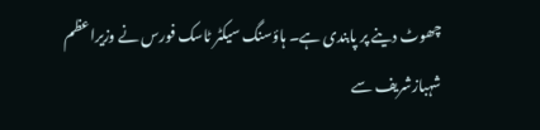چھوٹ دینے پر پابندی ہے۔ ہاؤسنگ سیکٹر ٹاسک فورس نے وزیراعظم شہبازشریف سے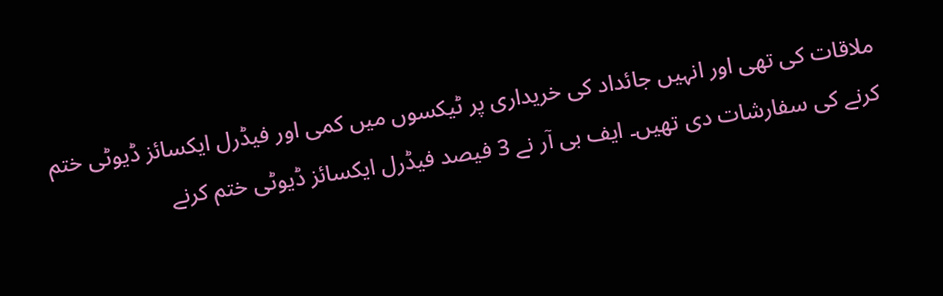ملاقات کی تھی اور انہیں جائداد کی خریداری پر ٹیکسوں میں کمی اور فیڈرل ایکسائز ڈیوٹی ختم کرنے کی سفارشات دی تھیں۔ ایف بی آر نے 3 فیصد فیڈرل ایکسائز ڈیوٹی ختم کرنے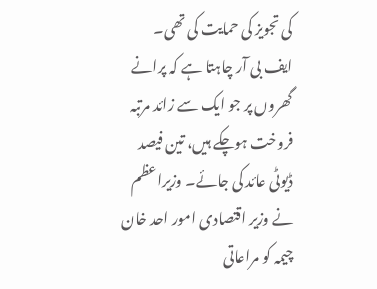کی تجویز کی حمایت کی تھی۔ ایف بی آر چاہتا ہے کہ پرانے گھروں پر جو ایک سے زائد مرتبہ فروخت ہوچکے ہیں، تین فیصد ڈیوٹی عائد کی جائے۔ وزیراعظم نے وزیر اقتصادی امور احد خان چیمہ کو مراعاتی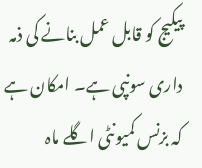پیکیج کو قابل عمل بنانے کی ذمہ داری سونپی ہے۔ امکان ہے کہ بزنس کمیونٹی اگلے ماہ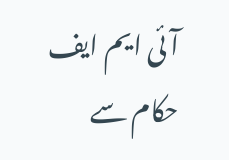آئی ایم ایف حکام سے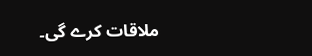ملاقات کرے گی۔